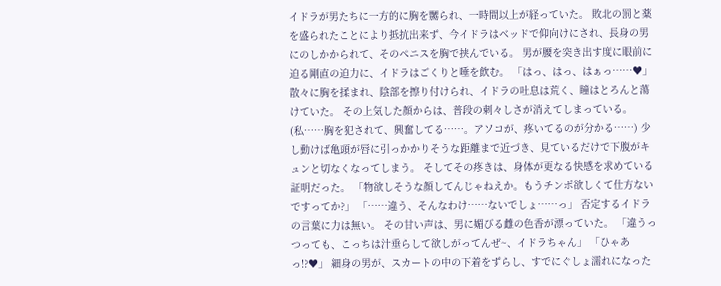イドラが男たちに一方的に胸を嬲られ、一時間以上が経っていた。 敗北の罰と薬を盛られたことにより抵抗出来ず、今イドラはベッドで仰向けにされ、長身の男にのしかかられて、そのペニスを胸で挟んでいる。 男が腰を突き出す度に眼前に迫る剛直の迫力に、イドラはごくりと唾を飲む。 「はっ、はっ、はぁっ……♥」 散々に胸を揉まれ、陰部を擦り付けられ、イドラの吐息は荒く、瞳はとろんと蕩けていた。 その上気した顔からは、普段の刺々しさが消えてしまっている。 (私……胸を犯されて、興奮してる……。アソコが、疼いてるのが分かる……) 少し動けば亀頭が唇に引っかかりそうな距離まで近づき、見ているだけで下腹がキュンと切なくなってしまう。 そしてその疼きは、身体が更なる快感を求めている証明だった。 「物欲しそうな顔してんじゃねえか。もうチンポ欲しくて仕方ないですってか?」 「……違う、そんなわけ……ないでしょ……っ」 否定するイドラの言葉に力は無い。 その甘い声は、男に媚びる雌の色香が漂っていた。 「違うっつっても、こっちは汁垂らして欲しがってんぜ~、イドラちゃん」 「ひゃあっ!?♥」 細身の男が、スカートの中の下着をずらし、すでにぐしょ濡れになった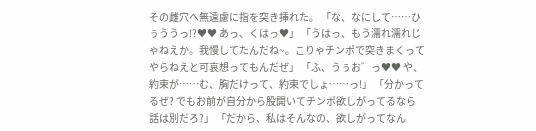その雌穴へ無遠慮に指を突き挿れた。 「な、なにして……ひぅううっ!?♥♥ あっ、くはっ♥」 「うはっ、もう濡れ濡れじゃねえか。我慢してたんだね~。こりゃチンポで突きまくってやらねえと可哀想ってもんだぜ」 「ふ、うぅお゛っ♥♥ や、約束が……む、胸だけって、約束でしょ……っ!」 「分かってるぜ? でもお前が自分から股開いてチンポ欲しがってるなら話は別だろ?」 「だから、私はそんなの、欲しがってなん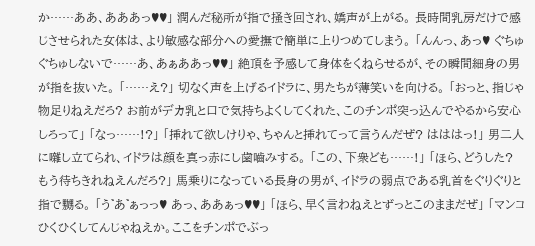か……ああ、あああっ♥♥」 潤んだ秘所が指で掻き回され、嬌声が上がる。 長時間乳房だけで感じさせられた女体は、より敏感な部分への愛撫で簡単に上りつめてしまう。 「んんっ、あっ♥ ぐちゅぐちゅしないで……あ、あぁああっ♥♥」 絶頂を予感して身体をくねらせるが、その瞬間細身の男が指を抜いた。 「……え?」 切なく声を上げるイドラに、男たちが薄笑いを向ける。 「おっと、指じゃ物足りねえだろ? お前がデカ乳と口で気持ちよくしてくれた、このチンポ突っ込んでやるから安心しろって」 「なっ……!?」 「挿れて欲しけりゃ、ちゃんと挿れてって言うんだぜ? はははっ!」 男二人に囃し立てられ、イドラは顔を真っ赤にし歯嚙みする。 「この、下衆ども……!」 「ほら、どうした? もう待ちきれねえんだろ?」 馬乗りになっている長身の男が、イドラの弱点である乳首をぐりぐりと指で嬲る。 「う゛あ゛ぁっっ♥ あっ、ああぁっ♥♥」 「ほら、早く言わねえとずっとこのままだぜ」 「マンコひくひくしてんじゃねえか。ここをチンポでぶっ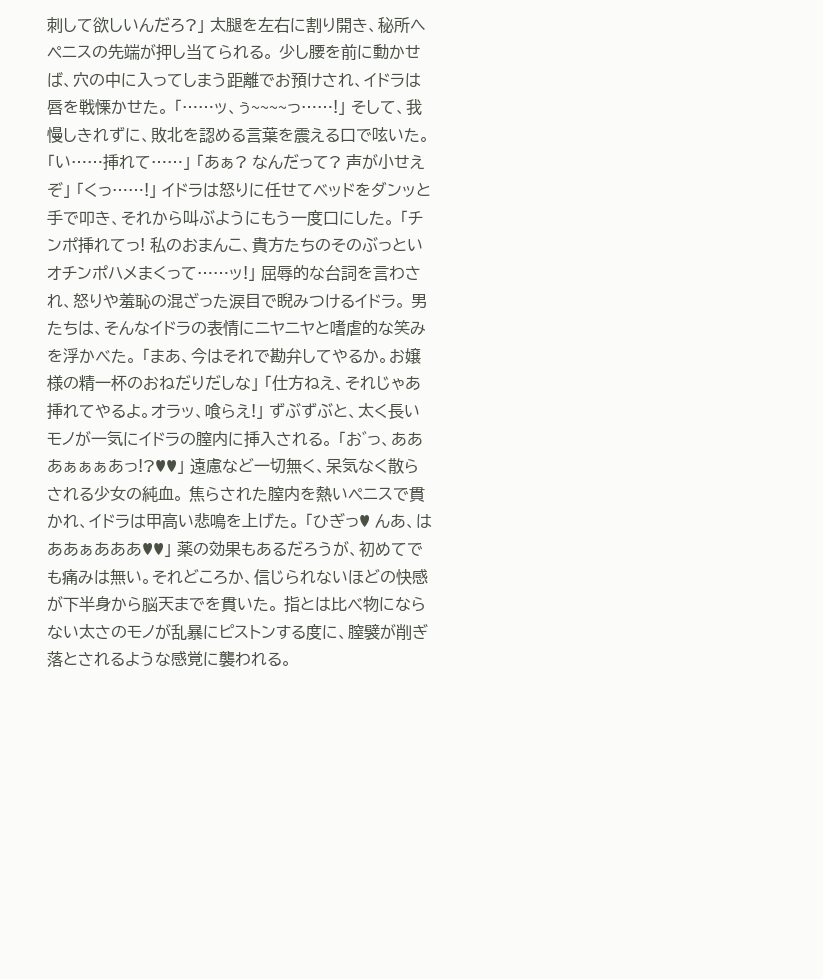刺して欲しいんだろ?」 太腿を左右に割り開き、秘所へペニスの先端が押し当てられる。 少し腰を前に動かせば、穴の中に入ってしまう距離でお預けされ、イドラは唇を戦慄かせた。 「……ッ、ぅ~~~~っ……!」 そして、我慢しきれずに、敗北を認める言葉を震える口で呟いた。 「い……挿れて……」 「あぁ? なんだって? 声が小せえぞ」 「くっ……!」 イドラは怒りに任せてベッドをダンッと手で叩き、それから叫ぶようにもう一度口にした。 「チンポ挿れてっ! 私のおまんこ、貴方たちのそのぶっといオチンポハメまくって……ッ!」 屈辱的な台詞を言わされ、怒りや羞恥の混ざった涙目で睨みつけるイドラ。 男たちは、そんなイドラの表情にニヤニヤと嗜虐的な笑みを浮かべた。 「まあ、今はそれで勘弁してやるか。お嬢様の精一杯のおねだりだしな」 「仕方ねえ、それじゃあ挿れてやるよ。オラッ、喰らえ!」 ずぶずぶと、太く長いモノが一気にイドラの膣内に挿入される。 「お゛っ、あああぁぁぁあっ!?♥♥」 遠慮など一切無く、呆気なく散らされる少女の純血。 焦らされた膣内を熱いペニスで貫かれ、イドラは甲高い悲鳴を上げた。 「ひぎっ♥ んあ、はああぁあああ♥♥」 薬の効果もあるだろうが、初めてでも痛みは無い。それどころか、信じられないほどの快感が下半身から脳天までを貫いた。 指とは比べ物にならない太さのモノが乱暴にピストンする度に、膣襞が削ぎ落とされるような感覚に襲われる。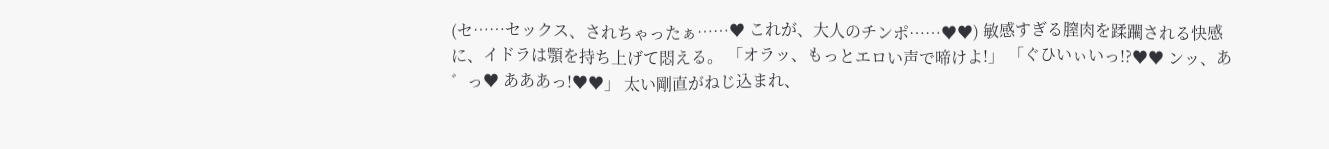(セ……セックス、されちゃったぁ……♥ これが、大人のチンポ……♥♥) 敏感すぎる膣肉を蹂躙される快感に、イドラは顎を持ち上げて悶える。 「オラッ、もっとエロい声で啼けよ!」 「ぐひいぃいっ!?♥♥ ンッ、あ゛っ♥ あああっ!♥♥」 太い剛直がねじ込まれ、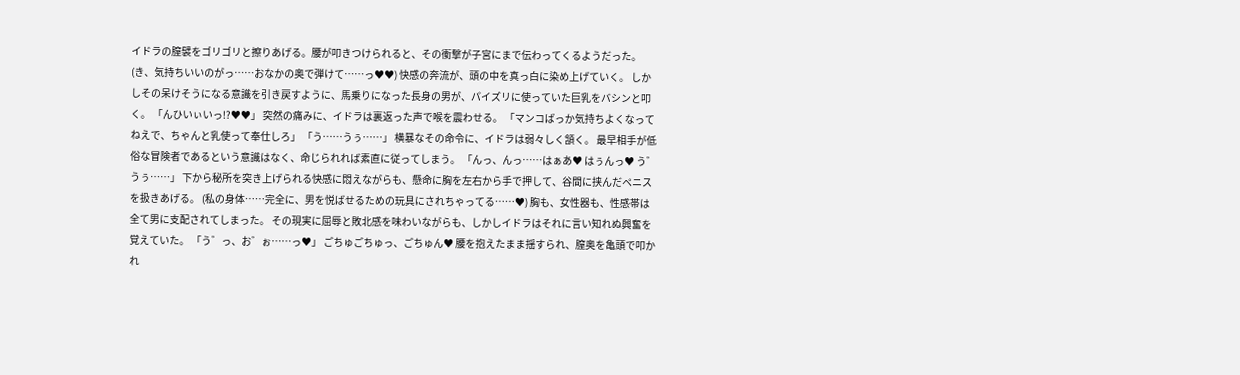イドラの膣襞をゴリゴリと擦りあげる。腰が叩きつけられると、その衝撃が子宮にまで伝わってくるようだった。 (き、気持ちいいのがっ……おなかの奥で弾けて……っ♥♥) 快感の奔流が、頭の中を真っ白に染め上げていく。 しかしその呆けそうになる意識を引き戻すように、馬乗りになった長身の男が、パイズリに使っていた巨乳をバシンと叩く。 「んひいぃいっ!?♥♥」 突然の痛みに、イドラは裏返った声で喉を震わせる。 「マンコばっか気持ちよくなってねえで、ちゃんと乳使って奉仕しろ」 「う……うぅ……」 横暴なその命令に、イドラは弱々しく頷く。 最早相手が低俗な冒険者であるという意識はなく、命じられれば素直に従ってしまう。 「んっ、んっ……はぁあ♥ はぅんっ♥ う゛うぅ……」 下から秘所を突き上げられる快感に悶えながらも、懸命に胸を左右から手で押して、谷間に挟んだペニスを扱きあげる。 (私の身体……完全に、男を悦ばせるための玩具にされちゃってる……♥) 胸も、女性器も、性感帯は全て男に支配されてしまった。 その現実に屈辱と敗北感を味わいながらも、しかしイドラはそれに言い知れぬ興奮を覚えていた。 「う゛っ、お゛ぉ……っ♥」 ごちゅごちゅっ、ごちゅん♥ 腰を抱えたまま揺すられ、膣奥を亀頭で叩かれ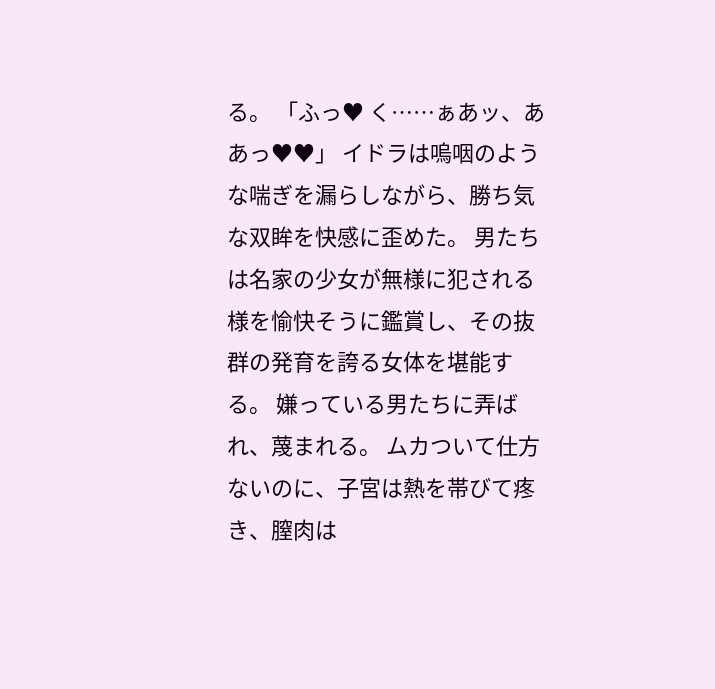る。 「ふっ♥ く……ぁあッ、ああっ♥♥」 イドラは嗚咽のような喘ぎを漏らしながら、勝ち気な双眸を快感に歪めた。 男たちは名家の少女が無様に犯される様を愉快そうに鑑賞し、その抜群の発育を誇る女体を堪能する。 嫌っている男たちに弄ばれ、蔑まれる。 ムカついて仕方ないのに、子宮は熱を帯びて疼き、膣肉は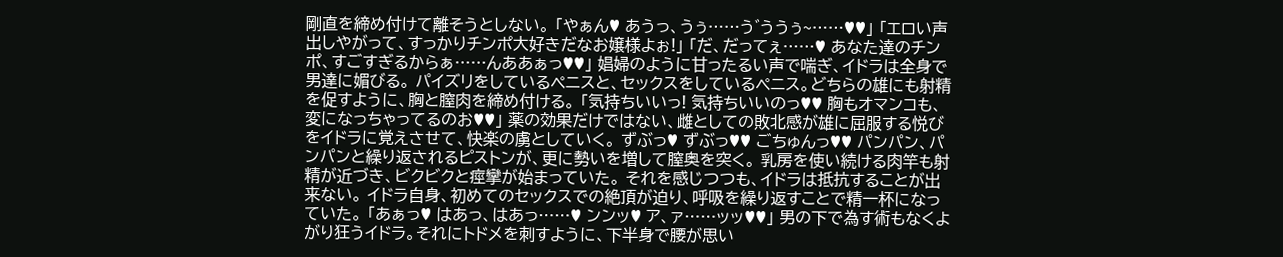剛直を締め付けて離そうとしない。 「やぁん♥ あうっ、うぅ……う゛ううぅ~……♥♥」 「エロい声出しやがって、すっかりチンポ大好きだなお嬢様よぉ!」 「だ、だってぇ……♥ あなた達のチンポ、すごすぎるからぁ……んああぁっ♥♥」 娼婦のように甘ったるい声で喘ぎ、イドラは全身で男達に媚びる。 パイズリをしているペニスと、セックスをしているペニス。どちらの雄にも射精を促すように、胸と膣肉を締め付ける。 「気持ちいいっ! 気持ちいいのっ♥♥ 胸もオマンコも、変になっちゃってるのお♥♥」 薬の効果だけではない、雌としての敗北感が雄に屈服する悦びをイドラに覚えさせて、快楽の虜としていく。 ずぶっ♥ ずぶっ♥♥ ごちゅんっ♥♥ パンパン、パンパンと繰り返されるピストンが、更に勢いを増して膣奥を突く。 乳房を使い続ける肉竿も射精が近づき、ビクビクと痙攣が始まっていた。 それを感じつつも、イドラは抵抗することが出来ない。 イドラ自身、初めてのセックスでの絶頂が迫り、呼吸を繰り返すことで精一杯になっていた。 「あぁっ♥ はあっ、はあっ……♥ ンンッ♥ ア、ァ……ッッ♥♥」 男の下で為す術もなくよがり狂うイドラ。それにトドメを刺すように、下半身で腰が思い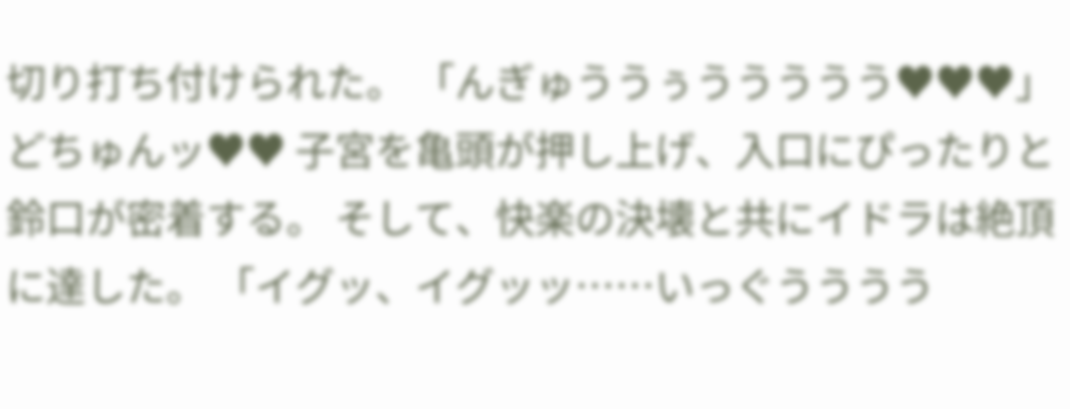切り打ち付けられた。 「んぎゅううぅううううう♥♥♥」 どちゅんッ♥♥ 子宮を亀頭が押し上げ、入口にぴったりと鈴口が密着する。 そして、快楽の決壊と共にイドラは絶頂に達した。 「イグッ、イグッッ……いっぐうううう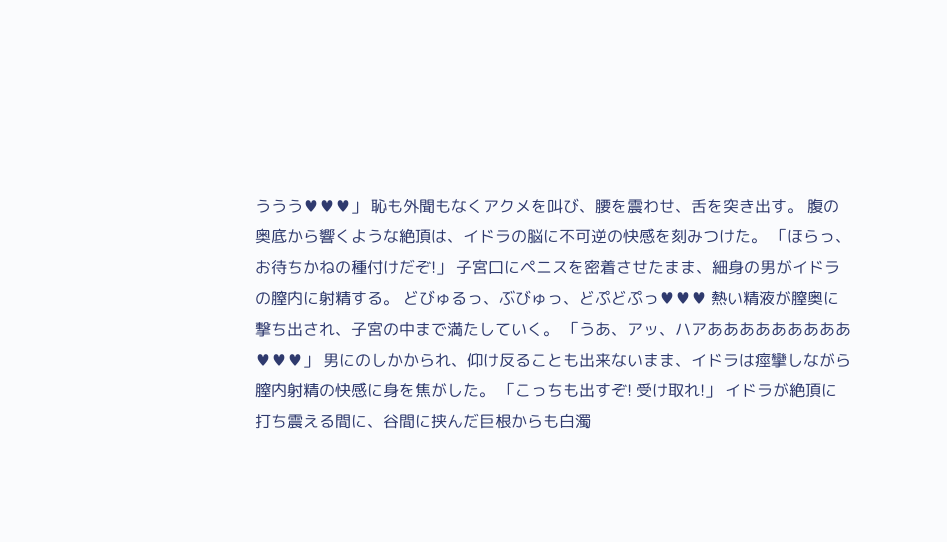ううう♥♥♥」 恥も外聞もなくアクメを叫び、腰を震わせ、舌を突き出す。 腹の奥底から響くような絶頂は、イドラの脳に不可逆の快感を刻みつけた。 「ほらっ、お待ちかねの種付けだぞ!」 子宮口にペニスを密着させたまま、細身の男がイドラの膣内に射精する。 どびゅるっ、ぶびゅっ、どぷどぷっ♥♥♥ 熱い精液が膣奥に撃ち出され、子宮の中まで満たしていく。 「うあ、アッ、ハアあああああああああ♥♥♥」 男にのしかかられ、仰け反ることも出来ないまま、イドラは痙攣しながら膣内射精の快感に身を焦がした。 「こっちも出すぞ! 受け取れ!」 イドラが絶頂に打ち震える間に、谷間に挟んだ巨根からも白濁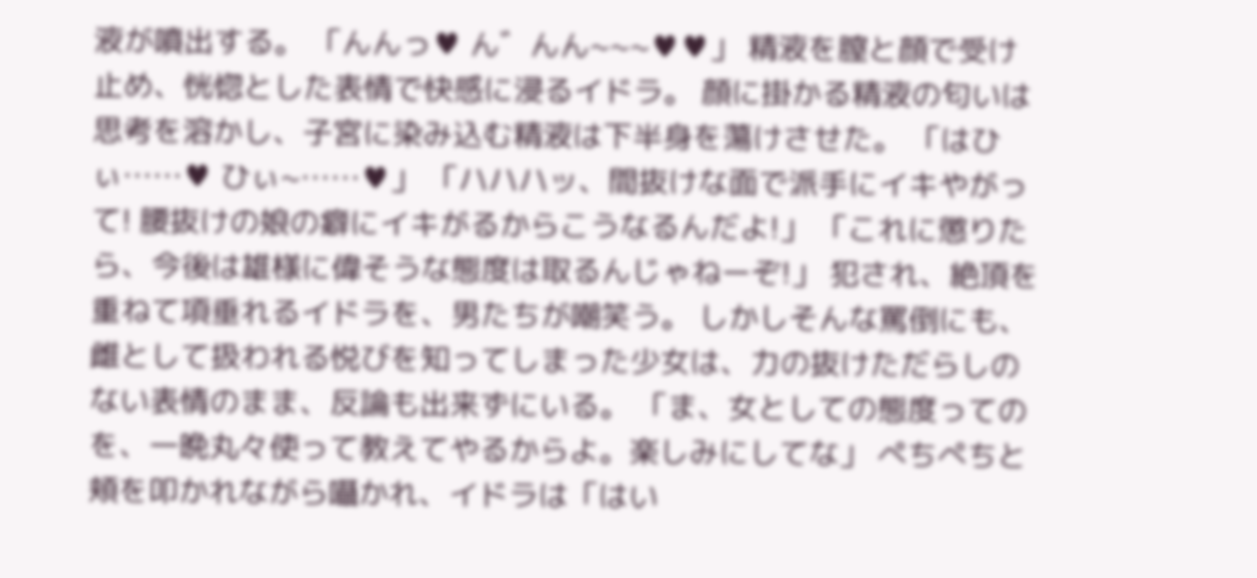液が噴出する。 「んんっ♥ ん゛んん~~~♥♥」 精液を膣と顔で受け止め、恍惚とした表情で快感に浸るイドラ。 顔に掛かる精液の匂いは思考を溶かし、子宮に染み込む精液は下半身を蕩けさせた。 「はひぃ……♥ ひぃ~……♥」 「ハハハッ、間抜けな面で派手にイキやがって! 腰抜けの娘の癖にイキがるからこうなるんだよ!」 「これに懲りたら、今後は雄様に偉そうな態度は取るんじゃねーぞ!」 犯され、絶頂を重ねて項垂れるイドラを、男たちが嘲笑う。 しかしそんな罵倒にも、雌として扱われる悦びを知ってしまった少女は、力の抜けただらしのない表情のまま、反論も出来ずにいる。 「ま、女としての態度ってのを、一晩丸々使って教えてやるからよ。楽しみにしてな」 ぺちぺちと頬を叩かれながら囁かれ、イドラは「はい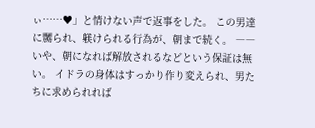ぃ……♥」と情けない声で返事をした。 この男達に嬲られ、躾けられる行為が、朝まで続く。 ――いや、朝になれば解放されるなどという保証は無い。 イドラの身体はすっかり作り変えられ、男たちに求められれば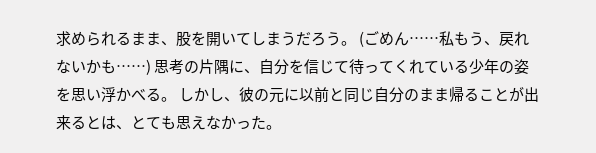求められるまま、股を開いてしまうだろう。 (ごめん……私もう、戻れないかも……) 思考の片隅に、自分を信じて待ってくれている少年の姿を思い浮かべる。 しかし、彼の元に以前と同じ自分のまま帰ることが出来るとは、とても思えなかった。